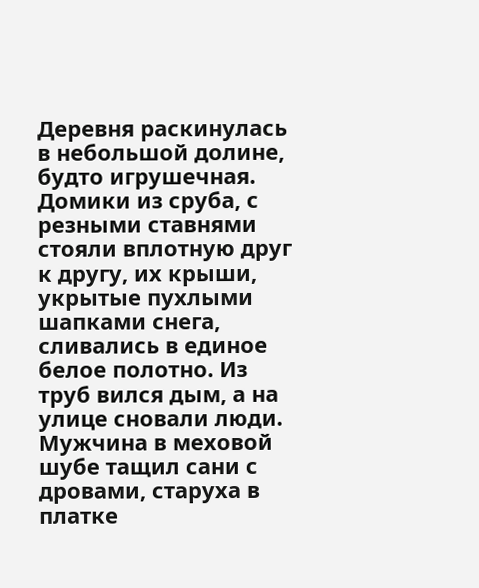Деревня раскинулась в небольшой долине, будто игрушечная. Домики из сруба, с резными ставнями стояли вплотную друг к другу, их крыши, укрытые пухлыми шапками снега, сливались в единое белое полотно. Из труб вился дым, а на улице сновали люди. Мужчина в меховой шубе тащил сани с дровами, старуха в платке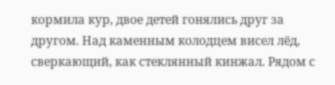кормила кур, двое детей гонялись друг за другом. Над каменным колодцем висел лёд, сверкающий, как стеклянный кинжал. Рядом с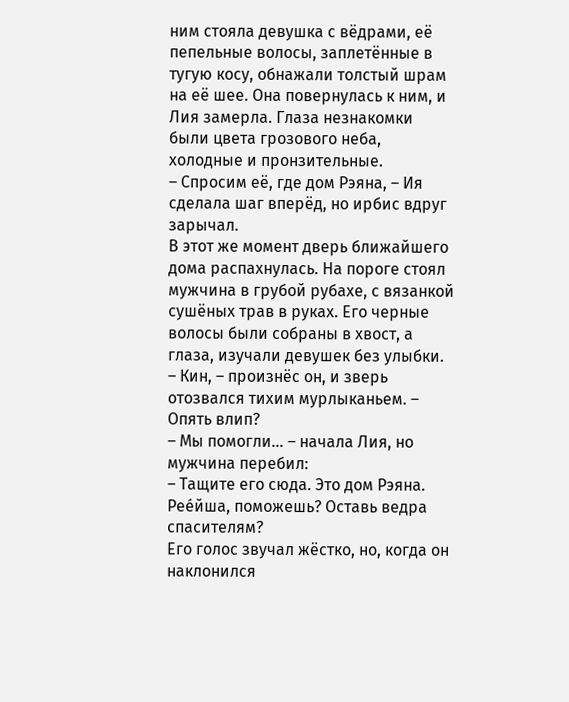ним стояла девушка с вёдрами, её пепельные волосы, заплетённые в тугую косу, обнажали толстый шрам на её шее. Она повернулась к ним, и Лия замерла. Глаза незнакомки были цвета грозового неба, холодные и пронзительные.
– Спросим её, где дом Рэяна, – Ия сделала шаг вперёд, но ирбис вдруг зарычал.
В этот же момент дверь ближайшего дома распахнулась. На пороге стоял мужчина в грубой рубахе, с вязанкой сушёных трав в руках. Его черные волосы были собраны в хвост, а глаза, изучали девушек без улыбки.
– Кин, – произнёс он, и зверь отозвался тихим мурлыканьем. – Опять влип?
– Мы помогли… – начала Лия, но мужчина перебил:
– Тащите его сюда. Это дом Рэяна. Рее́йша, поможешь? Оставь ведра спасителям?
Его голос звучал жёстко, но, когда он наклонился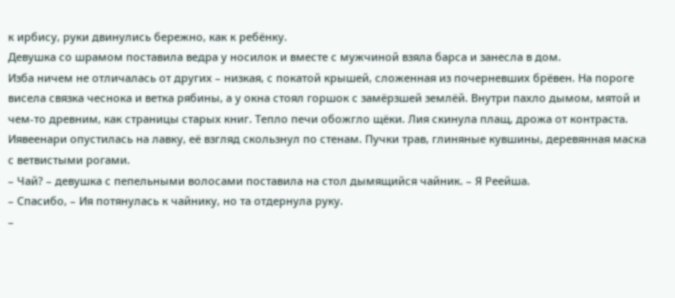к ирбису, руки двинулись бережно, как к ребёнку.
Девушка со шрамом поставила ведра у носилок и вместе с мужчиной взяла барса и занесла в дом.
Изба ничем не отличалась от других – низкая, с покатой крышей, сложенная из почерневших брёвен. На пороге висела связка чеснока и ветка рябины, а у окна стоял горшок с замёрзшей землёй. Внутри пахло дымом, мятой и чем-то древним, как страницы старых книг. Тепло печи обожгло щёки. Лия скинула плащ, дрожа от контраста. Иявеенари опустилась на лавку, её взгляд скользнул по стенам. Пучки трав, глиняные кувшины, деревянная маска с ветвистыми рогами.
– Чай? – девушка с пепельными волосами поставила на стол дымящийся чайник. – Я Реейша.
– Спасибо, – Ия потянулась к чайнику, но та отдернула руку.
–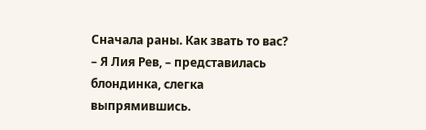Сначала раны. Как звать то вас?
– Я Лия Рев, – представилась блондинка, слегка выпрямившись.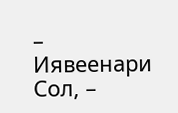– Иявеенари Сол, –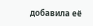добавила её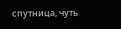спутница, чуть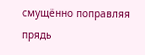смущённо поправляя прядь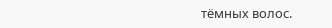тёмных волос.